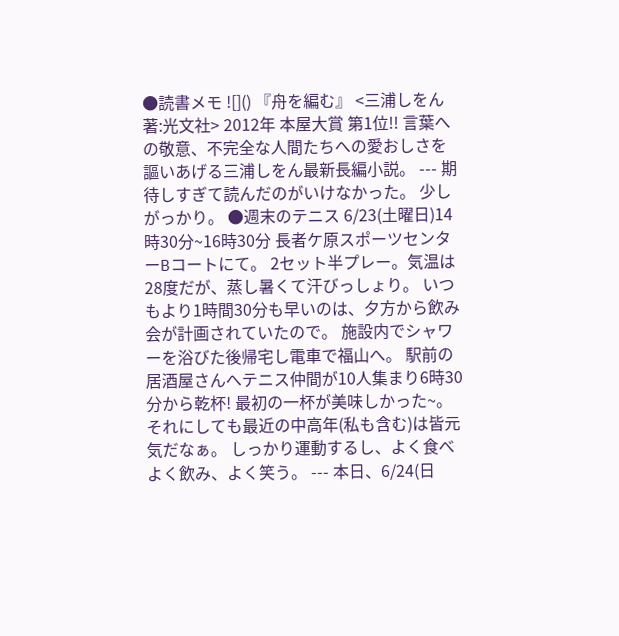●読書メモ ![]() 『舟を編む』 <三浦しをん著:光文社> 2012年 本屋大賞 第1位!! 言葉への敬意、不完全な人間たちへの愛おしさを 謳いあげる三浦しをん最新長編小説。 --- 期待しすぎて読んだのがいけなかった。 少しがっかり。 ●週末のテニス 6/23(土曜日)14時30分~16時30分 長者ケ原スポーツセンターBコートにて。 2セット半プレー。気温は28度だが、蒸し暑くて汗びっしょり。 いつもより1時間30分も早いのは、夕方から飲み会が計画されていたので。 施設内でシャワーを浴びた後帰宅し電車で福山へ。 駅前の居酒屋さんへテニス仲間が10人集まり6時30分から乾杯! 最初の一杯が美味しかった~。 それにしても最近の中高年(私も含む)は皆元気だなぁ。 しっかり運動するし、よく食べよく飲み、よく笑う。 --- 本日、6/24(日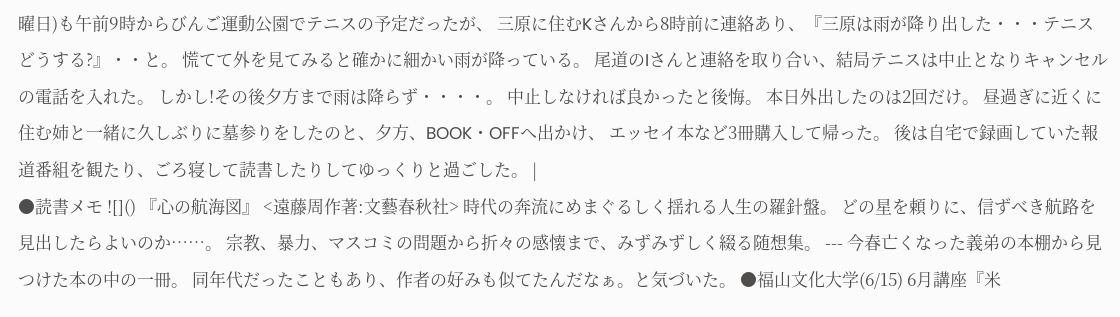曜日)も午前9時からびんご運動公園でテニスの予定だったが、 三原に住むKさんから8時前に連絡あり、『三原は雨が降り出した・・・テニスどうする?』・・と。 慌てて外を見てみると確かに細かい雨が降っている。 尾道のIさんと連絡を取り合い、結局テニスは中止となりキャンセルの電話を入れた。 しかし!その後夕方まで雨は降らず・・・・。 中止しなければ良かったと後悔。 本日外出したのは2回だけ。 昼過ぎに近くに住む姉と一緒に久しぶりに墓参りをしたのと、夕方、BOOK・OFFへ出かけ、 エッセイ本など3冊購入して帰った。 後は自宅で録画していた報道番組を観たり、ごろ寝して読書したりしてゆっくりと過ごした。 |
●読書メモ ![]() 『心の航海図』 <遠藤周作著:文藝春秋社> 時代の奔流にめまぐるしく揺れる人生の羅針盤。 どの星を頼りに、信ずべき航路を見出したらよいのか……。 宗教、暴力、マスコミの問題から折々の感懐まで、みずみずしく綴る随想集。 --- 今春亡くなった義弟の本棚から見つけた本の中の一冊。 同年代だったこともあり、作者の好みも似てたんだなぁ。と気づいた。 ●福山文化大学(6/15) 6月講座『米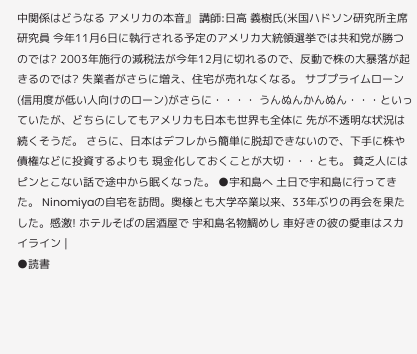中関係はどうなる アメリカの本音』 講師:日高 義樹氏(米国ハドソン研究所主席研究員 今年11月6日に執行される予定のアメリカ大統領選挙では共和党が勝つのでは? 2003年施行の減税法が今年12月に切れるので、反動で株の大暴落が起きるのでは? 失業者がさらに増え、住宅が売れなくなる。 サブプライムローン(信用度が低い人向けのローン)がさらに・・・・ うんぬんかんぬん・・・といっていたが、どちらにしてもアメリカも日本も世界も全体に 先が不透明な状況は続くそうだ。 さらに、日本はデフレから簡単に脱却できないので、下手に株や債権などに投資するよりも 現金化しておくことが大切・・・とも。 貧乏人にはピンとこない話で途中から眠くなった。 ●宇和島へ 土日で宇和島に行ってきた。 Ninomiyaの自宅を訪問。奥様とも大学卒業以来、33年ぶりの再会を果たした。感激! ホテルそばの居酒屋で 宇和島名物鯛めし 車好きの彼の愛車はスカイライン |
●読書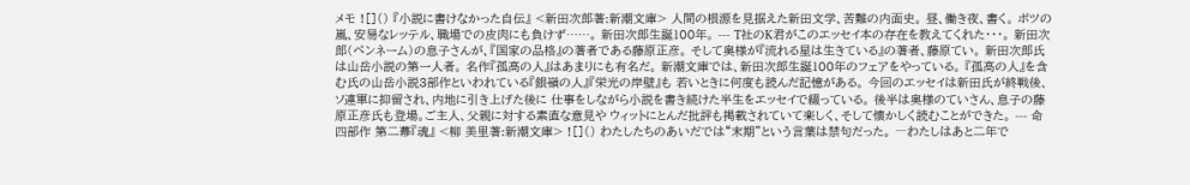メモ ![]() 『小説に書けなかった自伝』 <新田次郎著:新潮文庫> 人間の根源を見据えた新田文学、苦難の内面史。 昼、働き夜、書く。 ボツの嵐、安易なレッテル、職場での皮肉にも負けず……。 新田次郎生誕100年。 --- T社のK君がこのエッセイ本の存在を教えてくれた・・・。 新田次郎(ペンネーム)の息子さんが、『国家の品格』の著者である藤原正彦。 そして奥様が『流れる星は生きている』の著者、藤原てい。 新田次郎氏は山岳小説の第一人者。 名作『孤高の人』はあまりにも有名だ。 新潮文庫では、新田次郎生誕100年のフェアをやっている。 『孤高の人』を含む氏の山岳小説3部作といわれている『銀嶺の人』『栄光の岸壁』も 若いときに何度も読んだ記憶がある。 今回のエッセイは新田氏が終戦後、ソ連軍に抑留され、内地に引き上げた後に 仕事をしながら小説を書き続けた半生をエッセイで綴っている。 後半は奥様のていさん、息子の藤原正彦氏も登場。ご主人、父親に対する素直な意見や ウィットにとんだ批評も掲載されていて楽しく、そして懐かしく読むことができた。 --- 命 四部作 第二幕『魂』 <柳 美里著:新潮文庫> ![]() わたしたちのあいだでは“末期”という言葉は禁句だった。 ―わたしはあと二年で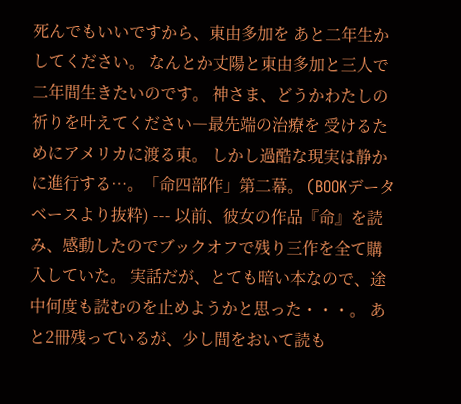死んでもいいですから、東由多加を あと二年生かしてください。 なんとか丈陽と東由多加と三人で二年間生きたいのです。 神さま、どうかわたしの祈りを叶えてください―最先端の治療を 受けるためにアメリカに渡る東。 しかし過酷な現実は静かに進行する…。「命四部作」第二幕。 (BOOKデータベースより抜粋) --- 以前、彼女の作品『命』を読み、感動したのでブックオフで残り三作を全て購入していた。 実話だが、とても暗い本なので、途中何度も読むのを止めようかと思った・・・。 あと2冊残っているが、少し間をおいて読も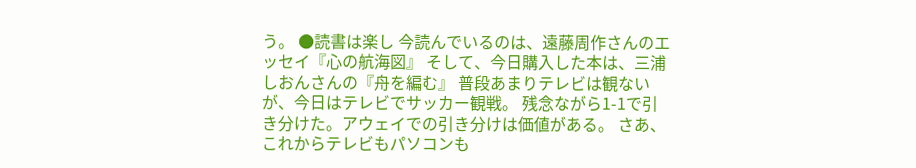う。 ●読書は楽し 今読んでいるのは、遠藤周作さんのエッセイ『心の航海図』 そして、今日購入した本は、三浦しおんさんの『舟を編む』 普段あまりテレビは観ないが、今日はテレビでサッカー観戦。 残念ながら1-1で引き分けた。アウェイでの引き分けは価値がある。 さあ、これからテレビもパソコンも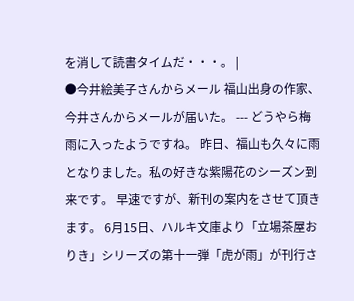を消して読書タイムだ・・・。 |
●今井絵美子さんからメール 福山出身の作家、今井さんからメールが届いた。 --- どうやら梅雨に入ったようですね。 昨日、福山も久々に雨となりました。私の好きな紫陽花のシーズン到来です。 早速ですが、新刊の案内をさせて頂きます。 6月15日、ハルキ文庫より「立場茶屋おりき」シリーズの第十一弾「虎が雨」が刊行さ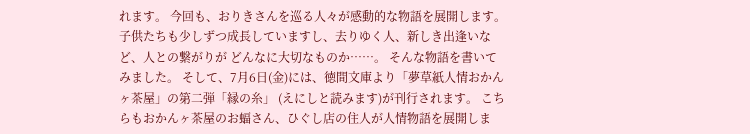れます。 今回も、おりきさんを巡る人々が感動的な物語を展開します。 子供たちも少しずつ成長していますし、去りゆく人、新しき出逢いなど、人との繋がりが どんなに大切なものか……。 そんな物語を書いてみました。 そして、7月6日(金)には、徳間文庫より「夢草紙人情おかんヶ茶屋」の第二弾「縁の糸」 (えにしと読みます)が刊行されます。 こちらもおかんヶ茶屋のお蝠さん、ひぐし店の住人が人情物語を展開しま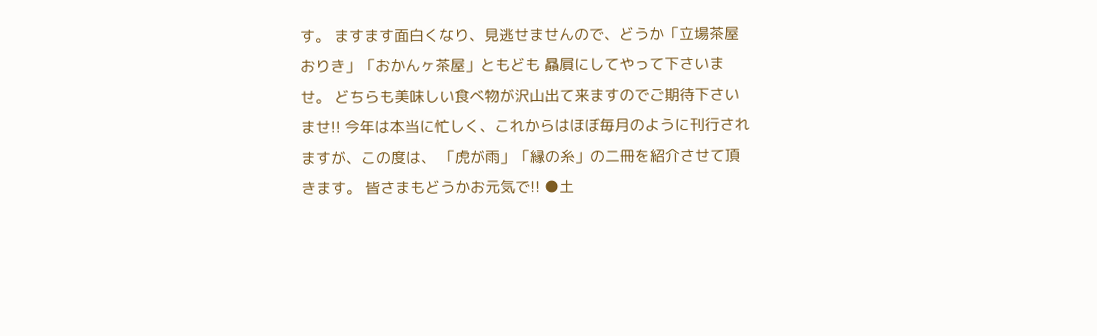す。 ますます面白くなり、見逃せませんので、どうか「立場茶屋おりき」「おかんヶ茶屋」ともども 贔屓にしてやって下さいませ。 どちらも美味しい食べ物が沢山出て来ますのでご期待下さいませ!! 今年は本当に忙しく、これからはほぼ毎月のように刊行されますが、この度は、 「虎が雨」「縁の糸」の二冊を紹介させて頂きます。 皆さまもどうかお元気で!! ●土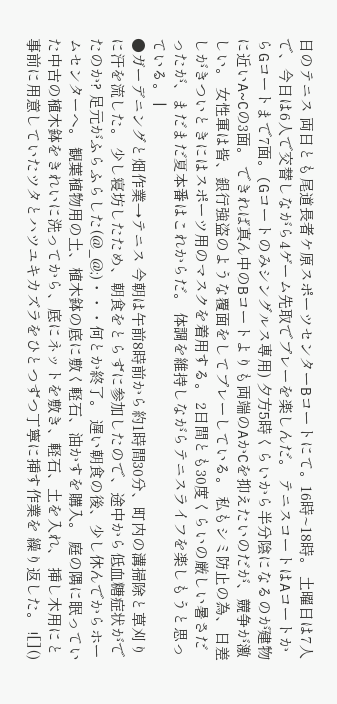日のテニス 両日とも尾道長者ケ原スポーツセンターBコートにて。16時~18時。 土曜日は7人で、今日は6人で交替しながら4ゲーム先取でプレーを楽しんだ。 テニスコートはAコートからGコートまで7面。(Gコートのみシングルス専用) 夕方5時くらいから半分陰になるのが建物に近いA~Cの3面。 できれば真ん中のBコートよりも両端のAかCを抑えたいのだが、競争が激しい。 女性軍は皆、銀行強盗のような覆面をしてプレーしている。 私もシミ防止の為、日差しがきついときにはスポーツ用のマスクを着用する。 2日間とも30度くらいの厳しい暑さだったが、まだまだ夏本番はこれからだ。 体調を維持しながらテニスライフを楽しもうと思っている。 |
●ガーデニングと畑作業→テニス 今朝は午前8時前から約1時間30分、町内の溝掃除と草刈りに汗を流した。 少し寝坊したため、朝食をとらずに参加したので、途中から低血糖症状がでたのか? 足元がふらふらした(@_@;)・・・何とか終了。 遅い朝食の後、少し休んでからホームセンターへ。 観葉植物用の土、植木鉢の底に敷く軽石、油かすを購入。 庭の隅に眠っていた中古の植木鉢をきれいに洗ってから、底にネットを敷き、軽石、土を入れ、 挿し木用にと事前に用意していたツタとハツユキカズラをひとつずつ丁寧に挿す作業を 繰り返した。 ![]()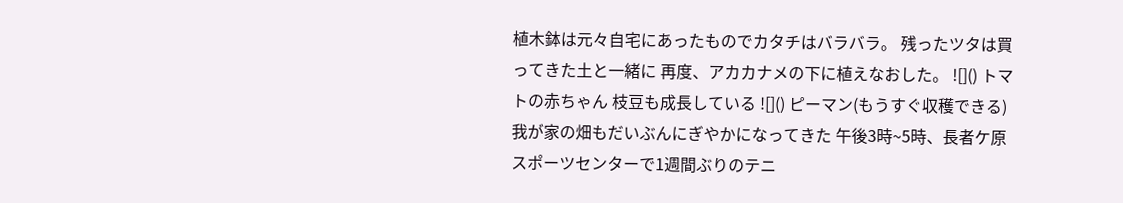植木鉢は元々自宅にあったものでカタチはバラバラ。 残ったツタは買ってきた土と一緒に 再度、アカカナメの下に植えなおした。 ![]() トマトの赤ちゃん 枝豆も成長している ![]() ピーマン(もうすぐ収穫できる) 我が家の畑もだいぶんにぎやかになってきた 午後3時~5時、長者ケ原スポーツセンターで1週間ぶりのテニ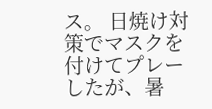ス。 日焼け対策でマスクを付けてプレーしたが、暑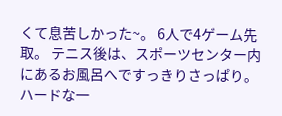くて息苦しかった~。 6人で4ゲーム先取。 テニス後は、スポーツセンター内にあるお風呂へですっきりさっぱり。 ハードな一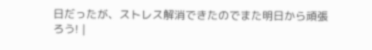日だったが、ストレス解消できたのでまた明日から頑張ろう! |